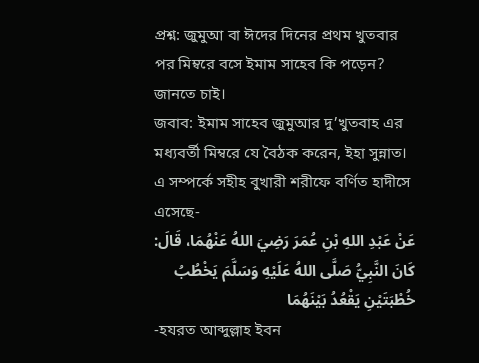প্রশ্ন: জুমুআ বা ঈদের দিনের প্রথম খুতবার পর মিম্বরে বসে ইমাম সাহেব কি পড়েন? জানতে চাই।
জবাব: ইমাম সাহেব জুমুআর দু’খুতবাহ এর মধ্যবর্তী মিম্বরে যে বৈঠক করেন, ইহা সুন্নাত। এ সম্পর্কে সহীহ বুখারী শরীফে বর্ণিত হাদীসে এসেছে-
عَنْ عَبْدِ اللهِ بْنِ عُمَرَ رَضِيَ اللهُ عَنْهُمَا، قَالَ: كَانَ النَّبِيُّ صَلَّى اللهُ عَلَيْهِ وَسَلَّمَ يَخْطُبُ خُطْبَتَيْنِ يَقْعُدُ بَيْنَهُمَا
-হযরত আব্দুল্লাহ ইবন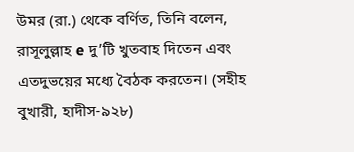উমর (রা.) থেকে বর্ণিত, তিনি বলেন, রাসূলুল্লাহ e দু’টি খুতবাহ দিতেন এবং এতদুভয়ের মধ্যে বৈঠক করতেন। (সহীহ বুখারী, হাদীস-৯২৮)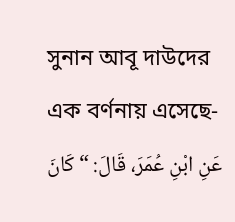সুনান আবূ দাউদের এক বর্ণনায় এসেছে-
عَنِ ابْنِ عُمَرَ، قَالَ: “كَانَ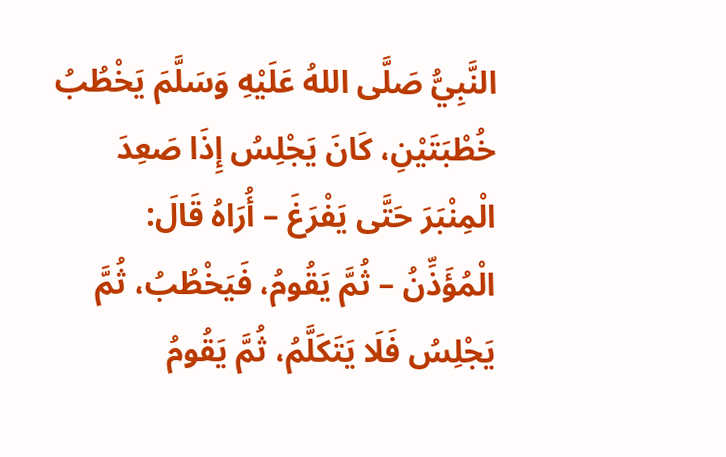النَّبِيُّ صَلَّى اللهُ عَلَيْهِ وَسَلَّمَ يَخْطُبُ خُطْبَتَيْنِ، كَانَ يَجْلِسُ إِذَا صَعِدَ الْمِنْبَرَ حَتَّى يَفْرَغَ – أُرَاهُ قَالَ: الْمُؤَذِّنُ – ثُمَّ يَقُومُ، فَيَخْطُبُ، ثُمَّ يَجْلِسُ فَلَا يَتَكَلَّمُ، ثُمَّ يَقُومُ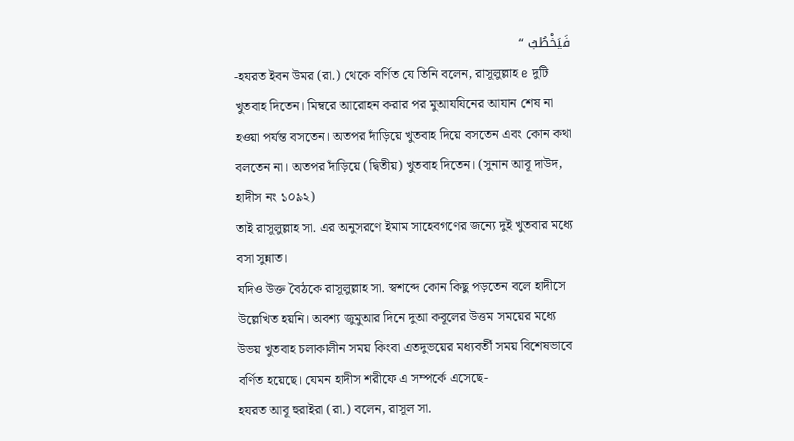فَيَخْطُبُ “
-হযরত ইবন উমর (রা.) থেকে বর্ণিত যে তিনি বলেন, রাসূলুল্লাহ e দুটি খুতবাহ দিতেন। মিম্বরে আরোহন করার পর মুআযযিনের আযান শেষ না হওয়া পর্যন্ত বসতেন। অতপর দাঁড়িয়ে খুতবাহ দিয়ে বসতেন এবং কোন কথা বলতেন না। অতপর দাঁড়িয়ে (দ্বিতীয়) খুতবাহ দিতেন। (সুনান আবূ দাউদ, হাদীস নং ১০৯২)
তাই রাসূলুল্লাহ সা. এর অনুসরণে ইমাম সাহেবগণের জন্যে দুই খুতবার মধ্যে বসা সুন্নাত।
যদিও উক্ত বৈঠকে রাসূলুল্লাহ সা. স্বশব্দে কোন কিছু পড়তেন বলে হাদীসে উল্লেখিত হয়নি। অবশ্য জুমুআর দিনে দুআ কবূলের উত্তম সময়ের মধ্যে উভয় খুতবাহ চলাকালীন সময় কিংবা এতদুভয়ের মধ্যবর্তী সময় বিশেষভাবে বর্ণিত হয়েছে। যেমন হাদীস শরীফে এ সম্পর্কে এসেছে-
হযরত আবূ হুরাইরা (রা.) বলেন, রাসূল সা.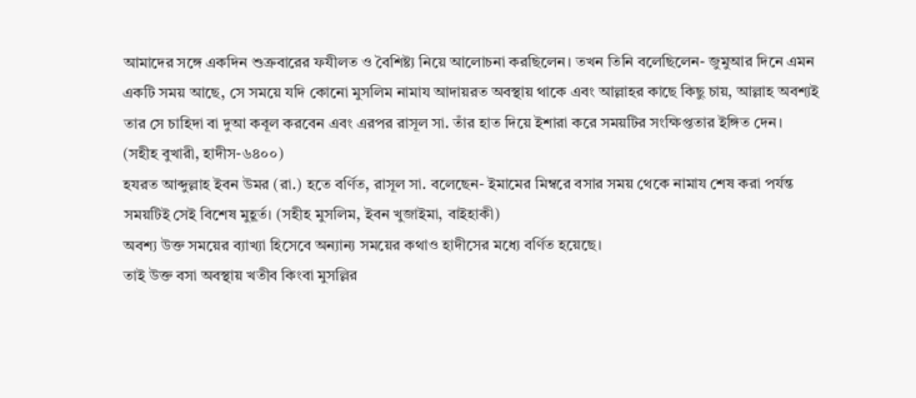আমাদের সঙ্গে একদিন শুক্রবারের ফযীলত ও বৈশিষ্ট্য নিয়ে আলোচনা করছিলেন। তখন তিনি বলেছিলেন- জুমুআর দিনে এমন একটি সময় আছে, সে সময়ে যদি কোনো মুসলিম নামায আদায়রত অবস্থায় থাকে এবং আল্লাহর কাছে কিছু চায়, আল্লাহ অবশ্যই তার সে চাহিদা বা দুআ কবূল করবেন এবং এরপর রাসূল সা. তাঁর হাত দিয়ে ইশারা করে সময়টির সংক্ষিপ্ততার ইঙ্গিত দেন। (সহীহ বুখারী, হাদীস-৬৪০০)
হযরত আব্দুল্লাহ ইবন উমর (রা.) হতে বর্ণিত, রাসূল সা. বলেছেন- ইমামের মিম্বরে বসার সময় থেকে নামায শেষ করা পর্যন্ত সময়টিই সেই বিশেষ মুহূর্ত। (সহীহ মুসলিম, ইবন খুজাইমা, বাইহাকী)
অবশ্য উক্ত সময়ের ব্যাখ্যা হিসেবে অন্যান্য সময়ের কথাও হাদীসের মধ্যে বর্ণিত হয়েছে।
তাই উক্ত বসা অবস্থায় খতীব কিংবা মুসল্লির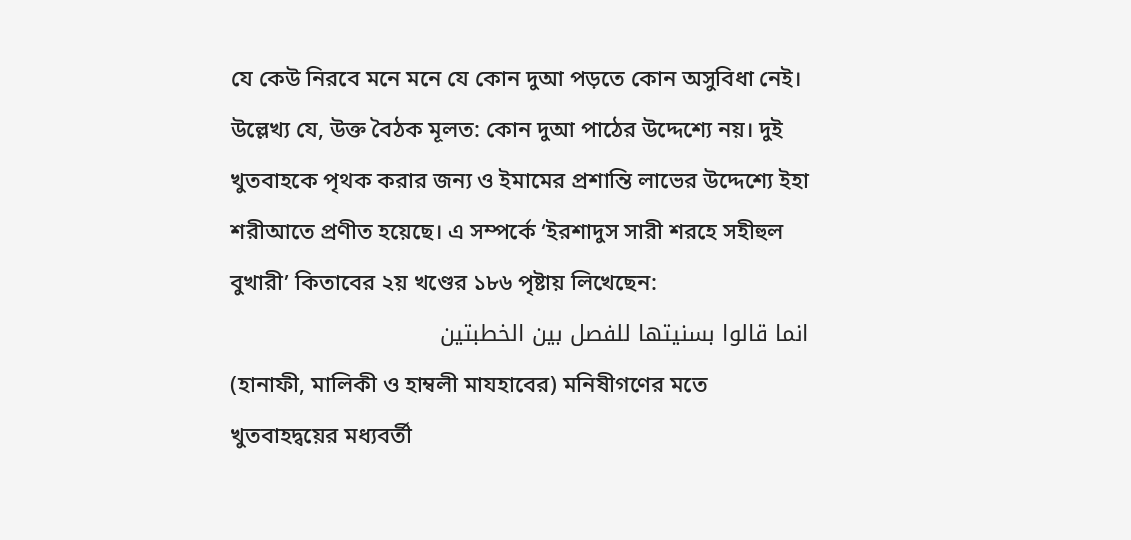যে কেউ নিরবে মনে মনে যে কোন দুআ পড়তে কোন অসুবিধা নেই।
উল্লেখ্য যে, উক্ত বৈঠক মূলত: কোন দুআ পাঠের উদ্দেশ্যে নয়। দুই খুতবাহকে পৃথক করার জন্য ও ইমামের প্রশান্তি লাভের উদ্দেশ্যে ইহা শরীআতে প্রণীত হয়েছে। এ সম্পর্কে ‘ইরশাদুস সারী শরহে সহীহুল বুখারী’ কিতাবের ২য় খণ্ডের ১৮৬ পৃষ্টায় লিখেছেন:
انما قالوا بسنيتها للفصل بين الخطبتين
(হানাফী, মালিকী ও হাম্বলী মাযহাবের) মনিষীগণের মতে খুতবাহদ্বয়ের মধ্যবর্তী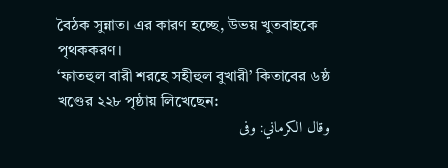বৈঠক সুন্নাত। এর কারণ হচ্ছে, উভয় খুতবাহকে পৃথককরণ।
‘ফাতহুল বারী শরহে সহীহুল বুখারী’ কিতাবের ৬ষ্ঠ খণ্ডের ২২৮ পৃষ্ঠায় লিখেছেন:
وقال الكرماني: وفى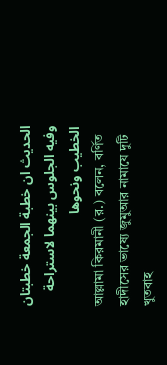الحديث ان خطبة الجمعة خطبتان وفيه الجلوس بينهما لاستراحة الخطيب ونحوها
আল্লামা কিরমানী (র.) বলেন, বর্ণিত হাদীসের ভাষ্যে জুমুআর নামাযে দুটি খুতবাহ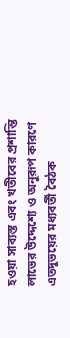হওয়া সাব্যস্ত এবং খতীবের প্রশান্তি লাভের উদ্দেশ্যে ও অনুরূপ কারণে এতদুভয়ের মধ্যবর্তী বৈঠক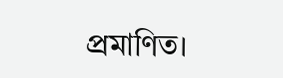প্রমাণিত।